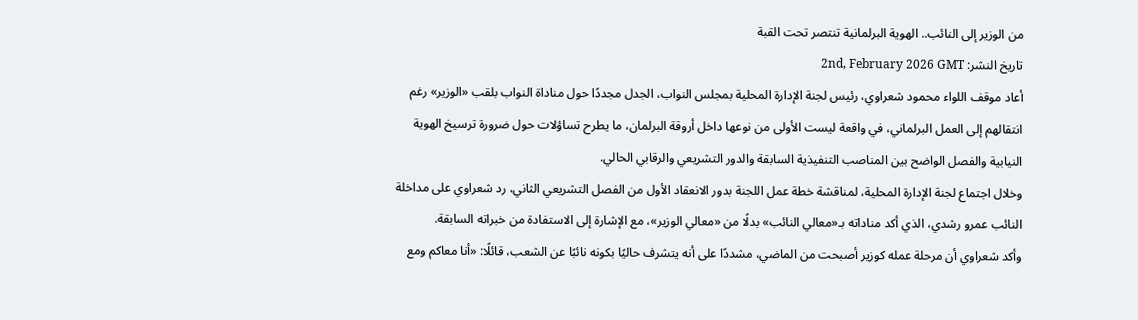من الوزير إلى النائب.. الهوية البرلمانية تنتصر تحت القبة
تاريخ النشر: 2nd, February 2026 GMT
أعاد موقف اللواء محمود شعراوي، رئيس لجنة الإدارة المحلية بمجلس النواب، الجدل مجددًا حول مناداة النواب بلقب «الوزير» رغم انتقالهم إلى العمل البرلماني، في واقعة ليست الأولى من نوعها داخل أروقة البرلمان، ما يطرح تساؤلات حول ضرورة ترسيخ الهوية النيابية والفصل الواضح بين المناصب التنفيذية السابقة والدور التشريعي والرقابي الحالي.
وخلال اجتماع لجنة الإدارة المحلية، لمناقشة خطة عمل اللجنة بدور الانعقاد الأول من الفصل التشريعي الثاني، رد شعراوي على مداخلة النائب عمرو رشدي، الذي أكد مناداته بـ«معالي النائب» بدلًا من «معالي الوزير»، مع الإشارة إلى الاستفادة من خبراته السابقة.
وأكد شعراوي أن مرحلة عمله كوزير أصبحت من الماضي، مشددًا على أنه يتشرف حاليًا بكونه نائبًا عن الشعب، قائلًا: «أنا معاكم ومع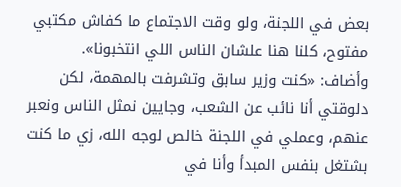بعض في اللجنة، ولو وقت الاجتماع ما كفاش مكتبي مفتوح، كلنا هنا علشان الناس اللي انتخبونا».
وأضاف: «كنت وزير سابق وتشرفت بالمهمة، لكن دلوقتي أنا نائب عن الشعب، وجايين نمثل الناس ونعبر عنهم، وعملي في اللجنة خالص لوجه الله، زي ما كنت بشتغل بنفس المبدأ وأنا في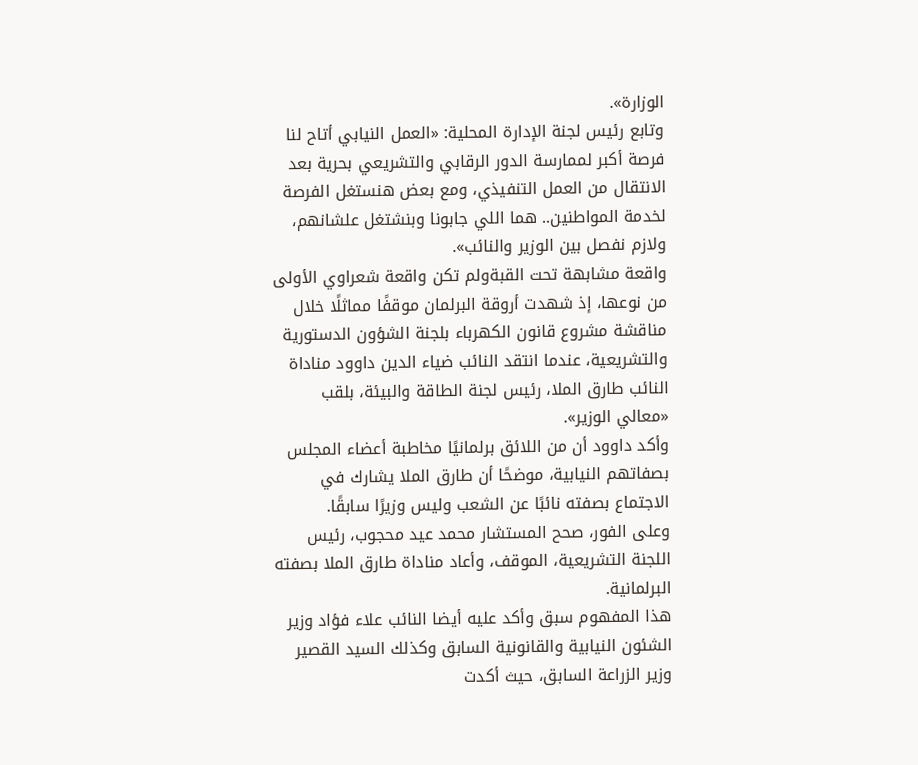الوزارة».
وتابع رئيس لجنة الإدارة المحلية: «العمل النيابي أتاح لنا فرصة أكبر لممارسة الدور الرقابي والتشريعي بحرية بعد الانتقال من العمل التنفيذي، ومع بعض هنستغل الفرصة لخدمة المواطنين.. هما اللي جابونا وبنشتغل علشانهم، ولازم نفصل بين الوزير والنائب».
واقعة مشابهة تحت القبةولم تكن واقعة شعراوي الأولى من نوعها، إذ شهدت أروقة البرلمان موقفًا مماثلًا خلال مناقشة مشروع قانون الكهرباء بلجنة الشؤون الدستورية والتشريعية، عندما انتقد النائب ضياء الدين داوود مناداة النائب طارق الملا، رئيس لجنة الطاقة والبيئة، بلقب «معالي الوزير».
وأكد داوود أن من اللائق برلمانيًا مخاطبة أعضاء المجلس بصفاتهم النيابية، موضحًا أن طارق الملا يشارك في الاجتماع بصفته نائبًا عن الشعب وليس وزيرًا سابقًا.
وعلى الفور، صحح المستشار محمد عيد محجوب، رئيس اللجنة التشريعية، الموقف، وأعاد مناداة طارق الملا بصفته البرلمانية.
هذا المفهوم سبق وأكد عليه أيضا النائب علاء فؤاد وزير الشئون النيابية والقانونية السابق وكذلك السيد القصير وزير الزراعة السابق، حيث أكدت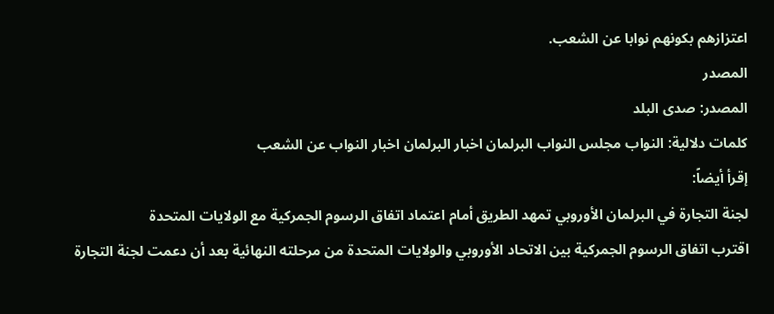اعتزازهم بكونهم نوابا عن الشعب.
المصدر
المصدر: صدى البلد
كلمات دلالية: النواب مجلس النواب البرلمان اخبار البرلمان اخبار النواب عن الشعب
إقرأ أيضاً:
لجنة التجارة في البرلمان الأوروبي تمهد الطريق أمام اعتماد اتفاق الرسوم الجمركية مع الولايات المتحدة
اقترب اتفاق الرسوم الجمركية بين الاتحاد الأوروبي والولايات المتحدة من مرحلته النهائية بعد أن دعمت لجنة التجارة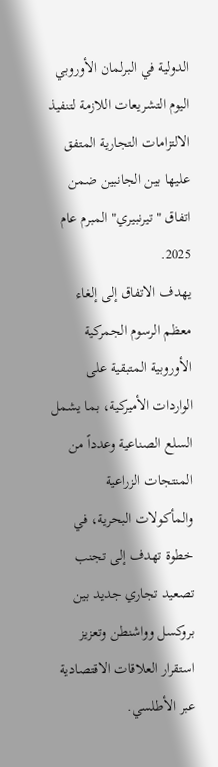الدولية في البرلمان الأوروبي اليوم التشريعات اللازمة لتنفيذ الالتزامات التجارية المتفق عليها بين الجانبين ضمن اتفاق "تيرنبيري" المبرم عام 2025.
يهدف الاتفاق إلى إلغاء معظم الرسوم الجمركية الأوروبية المتبقية على الواردات الأميركية، بما يشمل السلع الصناعية وعدداً من المنتجات الزراعية والمأكولات البحرية، في خطوة تهدف إلى تجنب تصعيد تجاري جديد بين بروكسل وواشنطن وتعزيز استقرار العلاقات الاقتصادية عبر الأطلسي.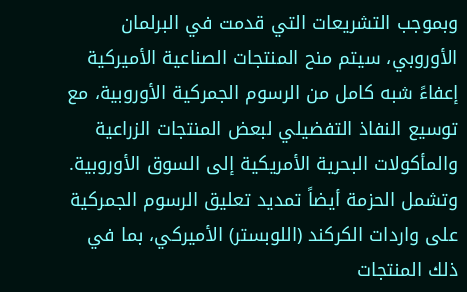وبموجب التشريعات التي قدمت في البرلمان الأوروبي، سيتم منح المنتجات الصناعية الأميركية إعفاءً شبه كامل من الرسوم الجمركية الأوروبية، مع توسيع النفاذ التفضيلي لبعض المنتجات الزراعية والمأكولات البحرية الأمريكية إلى السوق الأوروبية.
وتشمل الحزمة أيضاً تمديد تعليق الرسوم الجمركية على واردات الكركند (اللوبستر) الأميركي، بما في ذلك المنتجات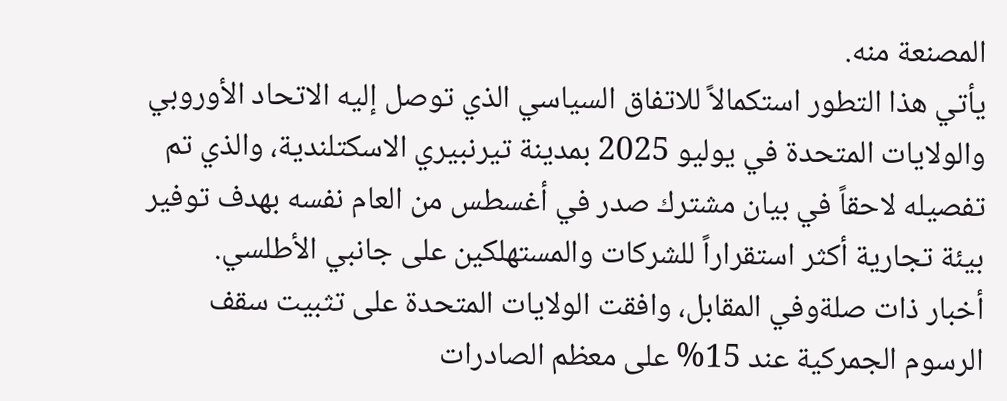المصنعة منه.
يأتي هذا التطور استكمالاً للاتفاق السياسي الذي توصل إليه الاتحاد الأوروبي والولايات المتحدة في يوليو 2025 بمدينة تيرنبيري الاسكتلندية، والذي تم تفصيله لاحقاً في بيان مشترك صدر في أغسطس من العام نفسه بهدف توفير بيئة تجارية أكثر استقراراً للشركات والمستهلكين على جانبي الأطلسي.
أخبار ذات صلةوفي المقابل، وافقت الولايات المتحدة على تثبيت سقف الرسوم الجمركية عند 15% على معظم الصادرات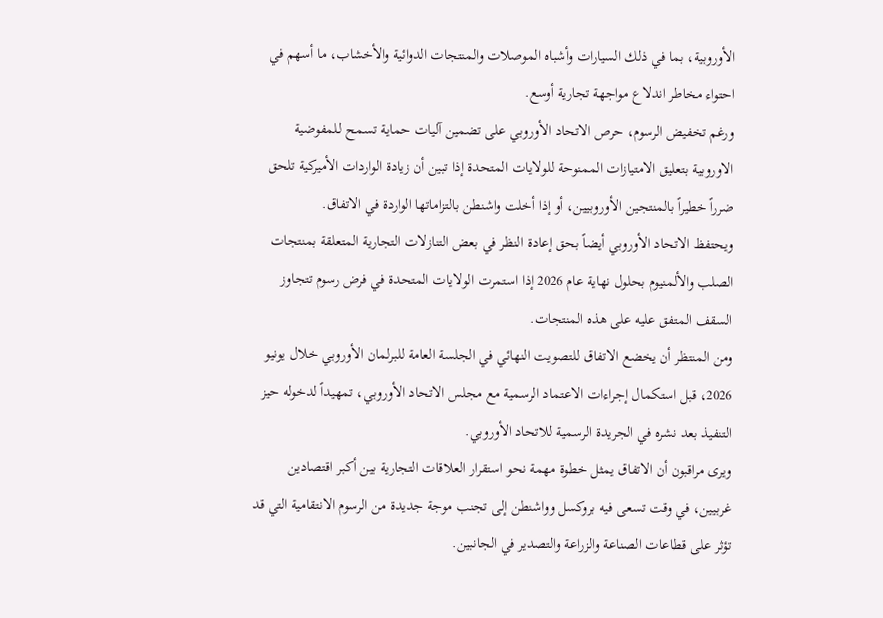الأوروبية، بما في ذلك السيارات وأشباه الموصلات والمنتجات الدوائية والأخشاب، ما أسهم في احتواء مخاطر اندلاع مواجهة تجارية أوسع.
ورغم تخفيض الرسوم، حرص الاتحاد الأوروبي على تضمين آليات حماية تسمح لـلمفوضية الاوروبية بتعليق الامتيازات الممنوحة للولايات المتحدة إذا تبين أن زيادة الواردات الأميركية تلحق ضرراً خطيراً بالمنتجين الأوروبيين، أو إذا أخلت واشنطن بالتزاماتها الواردة في الاتفاق.
ويحتفظ الاتحاد الأوروبي أيضاً بحق إعادة النظر في بعض التنازلات التجارية المتعلقة بمنتجات الصلب والألمنيوم بحلول نهاية عام 2026 إذا استمرت الولايات المتحدة في فرض رسوم تتجاوز السقف المتفق عليه على هذه المنتجات.
ومن المنتظر أن يخضع الاتفاق للتصويت النهائي في الجلسة العامة للبرلمان الأوروبي خلال يونيو 2026، قبل استكمال إجراءات الاعتماد الرسمية مع مجلس الاتحاد الأوروبي، تمهيداً لدخوله حيز التنفيذ بعد نشره في الجريدة الرسمية للاتحاد الأوروبي.
ويرى مراقبون أن الاتفاق يمثل خطوة مهمة نحو استقرار العلاقات التجارية بين أكبر اقتصادين غربيين، في وقت تسعى فيه بروكسل وواشنطن إلى تجنب موجة جديدة من الرسوم الانتقامية التي قد تؤثر على قطاعات الصناعة والزراعة والتصدير في الجانبين.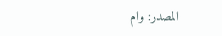المصدر: وام